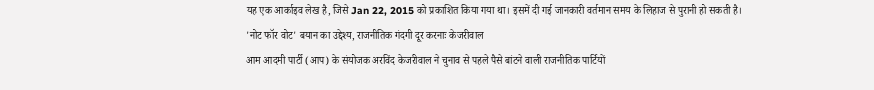यह एक आर्काइव लेख है, जिसे Jan 22, 2015 को प्रकाशित किया गया था। इसमें दी गई जानकारी वर्तमान समय के लिहाज से पुरानी हो सकती है।
'नोट फॉर वोट' बयान का उद्देश्य, राजनीतिक गंदगी दूर करनाः केजरीवाल
आम आदमी पार्टी (आप) के संयोजक अरविंद केजरीवाल ने चुनाव से पहले पैसे बांटने वाली राजनीतिक पार्टियों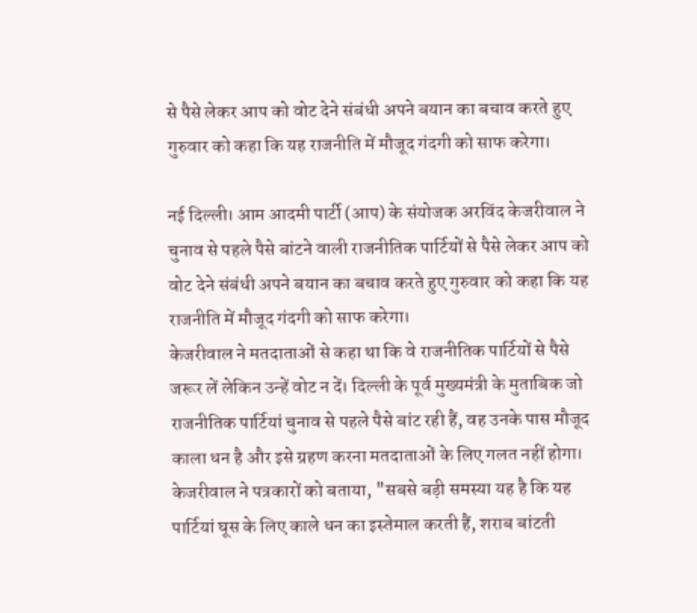से पैसे लेकर आप को वोट देने संबंधी अपने बयान का बचाव करते हुए गुरुवार को कहा कि यह राजनीति में मौजूद गंदगी को साफ करेगा।

नई दिल्ली। आम आदमी पार्टी (आप) के संयोजक अरविंद केजरीवाल ने चुनाव से पहले पैसे बांटने वाली राजनीतिक पार्टियों से पैसे लेकर आप को वोट देने संबंधी अपने बयान का बचाव करते हुए गुरुवार को कहा कि यह राजनीति में मौजूद गंदगी को साफ करेगा।
केजरीवाल ने मतदाताओं से कहा था कि वे राजनीतिक पार्टियों से पैसे जरूर लें लेकिन उन्हें वोट न दें। दिल्ली के पूर्व मुख्यमंत्री के मुताबिक जो राजनीतिक पार्टियां चुनाव से पहले पैसे बांट रही हैं, वह उनके पास मौजूद काला धन है और इसे ग्रहण करना मतदाताओं के लिए गलत नहीं होगा।
केजरीवाल ने पत्रकारों को बताया, "सबसे बड़ी समस्या यह है कि यह पार्टियां घूस के लिए काले धन का इस्तेमाल करती हैं, शराब बांटती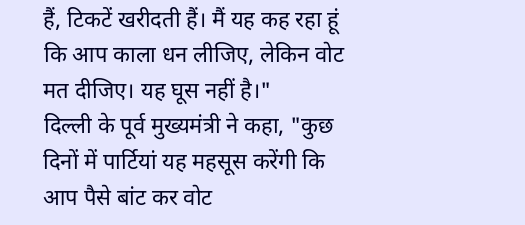हैं, टिकटें खरीदती हैं। मैं यह कह रहा हूं कि आप काला धन लीजिए, लेकिन वोट मत दीजिए। यह घूस नहीं है।"
दिल्ली के पूर्व मुख्यमंत्री ने कहा, "कुछ दिनों में पार्टियां यह महसूस करेंगी कि आप पैसे बांट कर वोट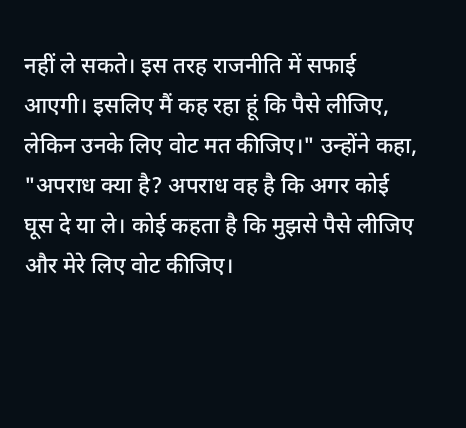नहीं ले सकते। इस तरह राजनीति में सफाई आएगी। इसलिए मैं कह रहा हूं कि पैसे लीजिए, लेकिन उनके लिए वोट मत कीजिए।" उन्होंने कहा, "अपराध क्या है? अपराध वह है कि अगर कोई घूस दे या ले। कोई कहता है कि मुझसे पैसे लीजिए और मेरे लिए वोट कीजिए।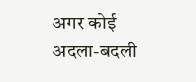अगर कोई अदला-बदली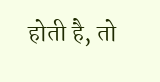होती है, तो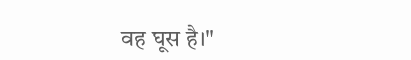वह घूस है।"